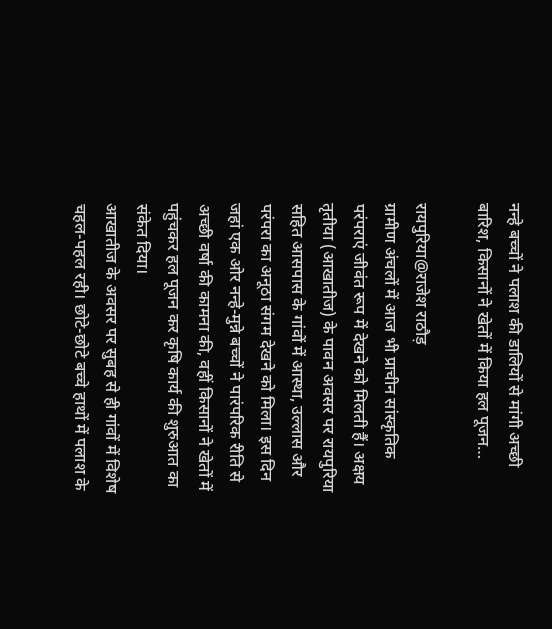नन्हे बच्चों ने पलाश की डालियों से मांगी अच्छी बारिश, किसानों ने खेतों में किया हल पूजन…

रायपुरिया@राजेश राठौड़
ग्रामीण अंचलों में आज भी प्राचीन सांस्कृतिक परंपराएं जीवंत रूप में देखने को मिलती हैं। अक्षय तृतीया (आखातीज) के पावन अवसर पर रायपुरिया सहित आसपास के गांवों में आस्था, उल्लास और परंपरा का अनूठा संगम देखने को मिला। इस दिन जहां एक ओर नन्हे-मुन्ने बच्चों ने पारंपरिक रीति से अच्छी वर्षा की कामना की, वहीं किसानों ने खेतों में पहुंचकर हल पूजन कर कृषि कार्य की शुरुआत का संकेत दिया।
आखातीज के अवसर पर सुबह से ही गांवों में विशेष चहल-पहल रही। छोटे-छोटे बच्चे हाथों में पलाश के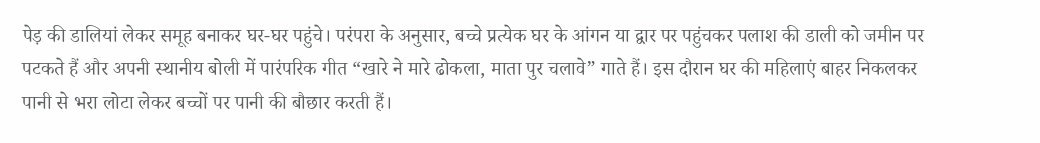पेड़ की डालियां लेकर समूह बनाकर घर-घर पहुंचे। परंपरा के अनुसार, बच्चे प्रत्येक घर के आंगन या द्वार पर पहुंचकर पलाश की डाली को जमीन पर पटकते हैं और अपनी स्थानीय बोली में पारंपरिक गीत “खारे ने मारे ढोकला, माता पुर चलावे” गाते हैं। इस दौरान घर की महिलाएं बाहर निकलकर पानी से भरा लोटा लेकर बच्चों पर पानी की बौछार करती हैं।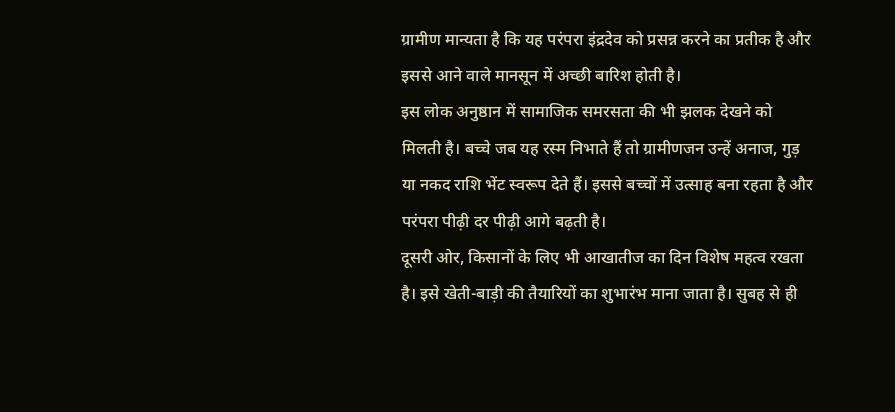ग्रामीण मान्यता है कि यह परंपरा इंद्रदेव को प्रसन्न करने का प्रतीक है और इससे आने वाले मानसून में अच्छी बारिश होती है।
इस लोक अनुष्ठान में सामाजिक समरसता की भी झलक देखने को मिलती है। बच्चे जब यह रस्म निभाते हैं तो ग्रामीणजन उन्हें अनाज, गुड़ या नकद राशि भेंट स्वरूप देते हैं। इससे बच्चों में उत्साह बना रहता है और परंपरा पीढ़ी दर पीढ़ी आगे बढ़ती है।
दूसरी ओर, किसानों के लिए भी आखातीज का दिन विशेष महत्व रखता है। इसे खेती-बाड़ी की तैयारियों का शुभारंभ माना जाता है। सुबह से ही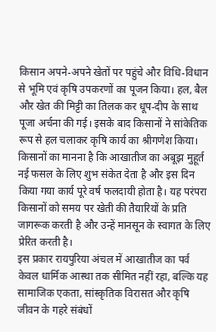किसान अपने-अपने खेतों पर पहुंचे और विधि-विधान से भूमि एवं कृषि उपकरणों का पूजन किया। हल, बैल और खेत की मिट्टी का तिलक कर धूप-दीप के साथ पूजा अर्चना की गई। इसके बाद किसानों ने सांकेतिक रूप से हल चलाकर कृषि कार्य का श्रीगणेश किया।
किसानों का मानना है कि आखातीज का अबूझ मुहूर्त नई फसल के लिए शुभ संकेत देता है और इस दिन किया गया कार्य पूरे वर्ष फलदायी होता है। यह परंपरा किसानों को समय पर खेती की तैयारियों के प्रति जागरूक करती है और उन्हें मानसून के स्वागत के लिए प्रेरित करती है।
इस प्रकार रायपुरिया अंचल में आखातीज का पर्व केवल धार्मिक आस्था तक सीमित नहीं रहा, बल्कि यह सामाजिक एकता, सांस्कृतिक विरासत और कृषि जीवन के गहरे संबंधों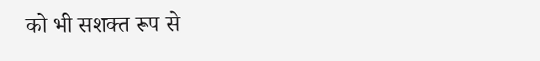को भी सशक्त रूप से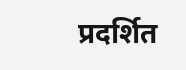प्रदर्शित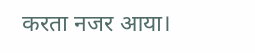करता नजर आया।